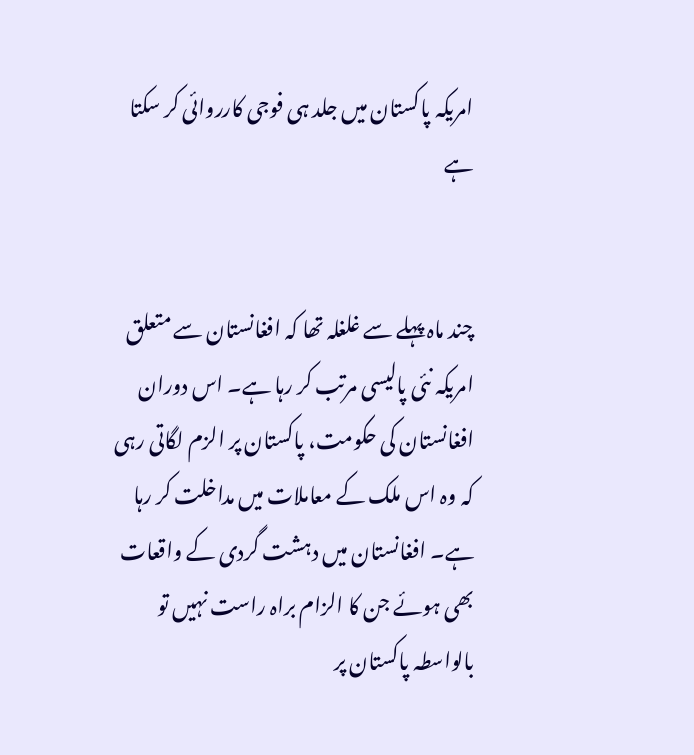امریکہ پاکستان میں جلد ہی فوجی کارروائی کر سکتا ہے


چند ماہ پہلے سے غلغلہ تھا کہ افغانستان سے متعلق امریکہ نئی پالیسی مرتب کر رہا ہے۔ اس دوران افغانستان کی حکومت، پاکستان پر الزم لگاتی رہی کہ وہ اس ملک کے معاملات میں مداخلت کر رہا ہے۔ افغانستان میں دہشت گردی کے واقعات بھی ہوئے جن کا الزام براہ راست نہیں تو بالواسطہ پاکستان پر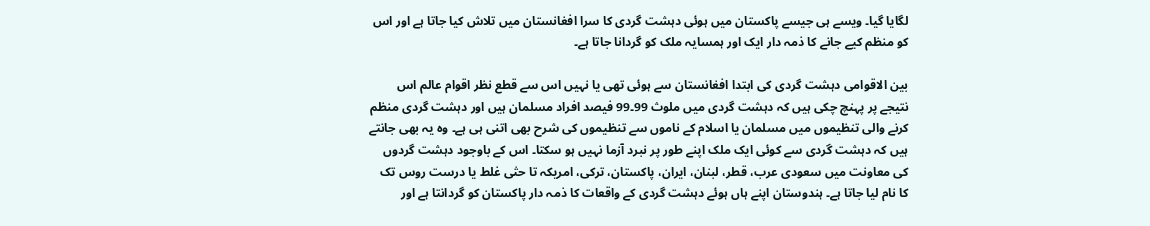لگایا گیا۔ ویسے ہی جیسے پاکستان میں ہوئی دہشت گردی کا سرا افغانستان میں تلاش کیا جاتا ہے اور اس کو منظم کیے جانے کا ذمہ دار ایک اور ہمسایہ ملک کو گردانا جاتا ہے۔

بین الاقوامی دہشت گردی کی ابتدا افغانستان سے ہوئی تھی یا نہیں اس سے قطع نظر اقوام عالم اس نتیجے پر پہنچ چکی ہیں کہ دہشت گردی میں ملوث 99۔99 فیصد افراد مسلمان ہیں اور دہشت گردی منظم کرنے والی تنظیموں میں مسلمان یا اسلام کے ناموں سے تنظیموں کی شرح بھی اتنی ہی ہے۔ وہ یہ بھی جانتے ہیں کہ دہشت گردی سے کوئی ایک ملک اپنے طور پر نبرد آزما نہیں ہو سکتا۔ اس کے باوجود دہشت گردوں کی معاونت میں سعودی عرب، قطر، لبنان، ایران، پاکستان، ترکی، امریکہ تا حتٰی غلط یا درست روس تک کا نام لیا جاتا ہے۔ ہندوستان اپنے ہاں ہوئے دہشت گردی کے واقعات کا ذمہ دار پاکستان کو گردانتا ہے اور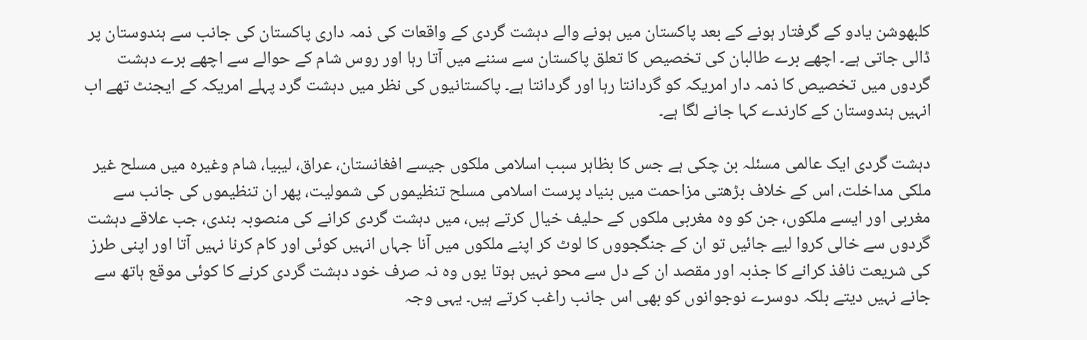کلبھوشن یادو کے گرفتار ہونے کے بعد پاکستان میں ہونے والے دہشت گردی کے واقعات کی ذمہ داری پاکستان کی جانب سے ہندوستان پر ڈالی جاتی ہے۔ اچھے برے طالبان کی تخصیص کا تعلق پاکستان سے سننے میں آتا رہا اور روس شام کے حوالے سے اچھے برے دہشت گردوں میں تخصیص کا ذمہ دار امریکہ کو گردانتا رہا اور گردانتا ہے۔ پاکستانیوں کی نظر میں دہشت گرد پہلے امریکہ کے ایجنٹ تھے اب انہیں ہندوستان کے کارندے کہا جانے لگا ہے۔

دہشت گردی ایک عالمی مسئلہ بن چکی ہے جس کا بظاہر سبب اسلامی ملکوں جیسے افغانستان، عراق، لیبیا، شام وغیرہ میں مسلح غیر ملکی مداخلت، اس کے خلاف بڑھتی مزاحمت میں بنیاد پرست اسلامی مسلح تنظیموں کی شمولیت، پھر ان تنظیموں کی جانب سے مغربی اور ایسے ملکوں، جن کو وہ مغربی ملکوں کے حلیف خیال کرتے ہیں، میں دہشت گردی کرانے کی منصوبہ بندی، جب علاقے دہشت گردوں سے خالی کروا لیے جائیں تو ان کے جنگجووں کا لوٹ کر اپنے ملکوں میں آنا جہاں انہیں کوئی اور کام کرنا نہیں آتا اور اپنی طرز کی شریعت نافذ کرانے کا جذبہ اور مقصد ان کے دل سے محو نہیں ہوتا یوں وہ نہ صرف خود دہشت گردی کرنے کا کوئی موقع ہاتھ سے جانے نہیں دیتے بلکہ دوسرے نوجوانوں کو بھی اس جانب راغب کرتے ہیں۔ یہی وجہ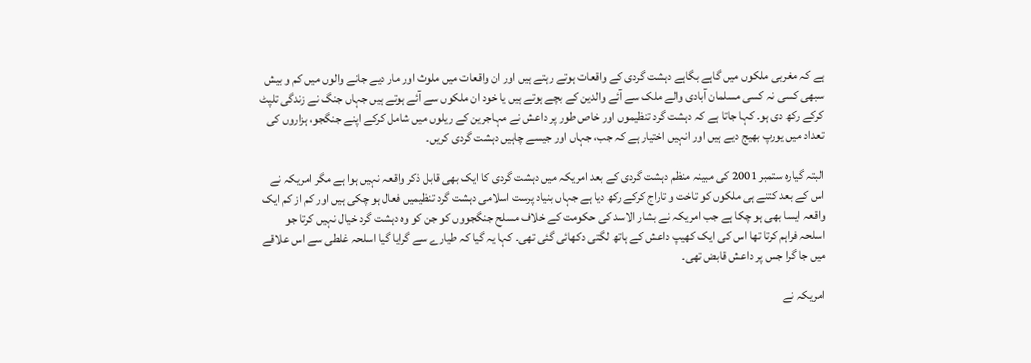ہے کہ مغربی ملکوں میں گاہے بگاہے دہشت گردی کے واقعات ہوتے رہتے ہیں اور ان واقعات میں ملوث اور مار دیے جانے والوں میں کم و بیش سبھی کسی نہ کسی مسلمان آبادی والے ملک سے آئے والدین کے بچے ہوتے ہیں یا خود ان ملکوں سے آئے ہوتے ہیں جہاں جنگ نے زندگی تلپٹ کرکے رکھ دی ہو۔ کہا جاتا ہے کہ دہشت گرد تنظیموں اور خاص طور پر داعش نے مہاجرین کے ریلوں میں شامل کرکے اپنے جنگجو، ہزاروں کی تعداد میں یورپ بھیج دیے ہیں اور انہیں اختیار ہے کہ جب، جہاں اور جیسے چاہیں دہشت گردی کریں۔

البتہ گیارہ ستمبر 2001 کی مبینہ منظم دہشت گردی کے بعد امریکہ میں دہشت گردی کا ایک بھی قابل ذکر واقعہ نہیں ہوا ہے مگر امریکہ نے اس کے بعد کتنے ہی ملکوں کو تاخت و تاراج کرکے رکھ دیا ہے جہاں بنیاد پرست اسلامی دہشت گرد تنظیمیں فعال ہو چکی ہیں اور کم از کم ایک واقعہ ایسا بھی ہو چکا ہے جب امریکہ نے بشار الاسد کی حکومت کے خلاف مسلح جنگجووں کو جن کو وہ دہشت گرد خیال نہیں کرتا جو اسلحہ فراہم کرتا تھا اس کی ایک کھیپ داعش کے ہاتھ لگتی دکھائی گئی تھی۔ کہا یہ گیا کہ طیارے سے گرایا گیا اسلحہ غلطی سے اس علاقے میں جا گرا جس پر داعش قابض تھی۔

امریکہ نے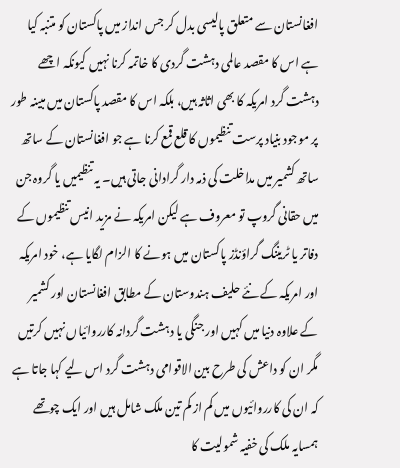افغانستان سے متعلق پالیسی بدل کر جس انداز میں پاکستان کو متنبہ کیا ہے اس کا مقصد عالمی دہشت گردی کا خاتمہ کرنا نہیں کیونکہ اچھے دہشت گرد امریکہ کا بھی اثاثہ ہیں، بلکہ اس کا مقصد پاکستان میں مبینہ طور پر موجود بنیاد پرست تنظیموں کا قلع قمع کرنا ہے جو افغانستان کے ساتھ ساتھ کشمیر میں مداخلت کی ذمہ دار گرادانی جاتی ہیں۔ یہ تنظیمیں یا گروہ جن میں حقانی گروپ تو معروف ہے لیکن امریکہ نے مزید انیس تنظیموں کے دفاتر یا ٹریننگ گراؤنڈز پاکستان میں ہونے کا الزام لگایا ہے، خود امریکہ اور امریکہ کے نئے حلیف ہندوستان کے مطابق افغانستان اور کشمیر کے علاوہ دنیا میں کہیں اور جنگی یا دہشت گردانہ کارروائیاں نہیں کرتیں مگر ان کو داعش کی طرح بین الاقوامی دہشت گرد اس لیے کہا جاتا ہے کہ ان کی کارروائیوں میں کم از کم تین ملک شامل ہیں اور ایک چوتھے ہمسایہ ملک کی خفیہ شمولیت کا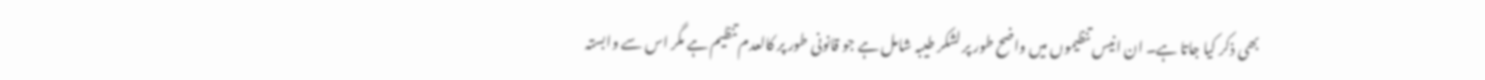بھی ذکر کیا جاتا ہے۔ ان انیس تنظیموں میں واضح طور پر لشکر طیبہ شامل ہے جو قانونی طور پر کالعدم تنظیم ہے مگر اس سے وابستہ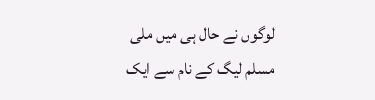لوگوں نے حال ہی میں ملی مسلم لیگ کے نام سے ایک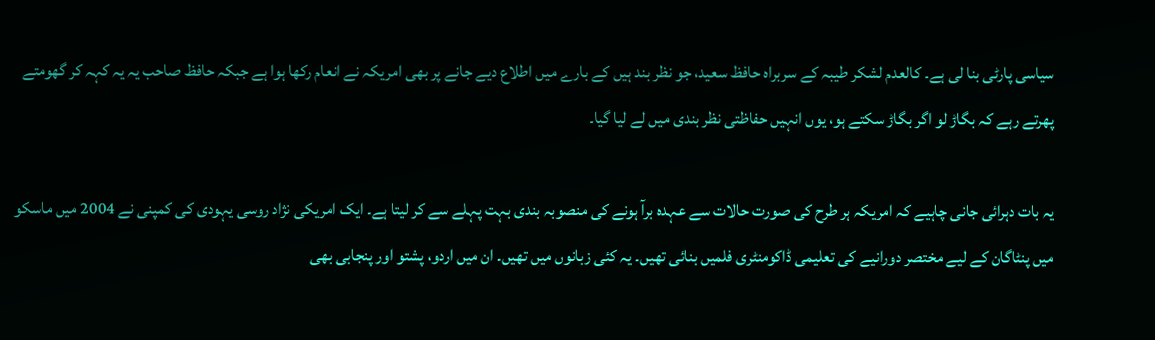سیاسی پارٹی بنا لی ہے۔ کالعدم لشکر طیبہ کے سربراہ حافظ سعید، جو نظر بند ہیں کے بارے میں اطلاع دیے جانے پر بھی امریکہ نے انعام رکھا ہوا ہے جبکہ حافظ صاحب یہ یہ کہہ کر گھومتے پھرتے رہے کہ بگاڑ لو اگر بگاڑ سکتے ہو، یوں انہیں حفاظتی نظر بندی میں لے لیا گیا۔

یہ بات دہرائی جانی چاہیے کہ امریکہ ہر طرح کی صورت حالات سے عہدہ برآ ہونے کی منصوبہ بندی بہت پہلے سے کر لیتا ہے۔ ایک امریکی نژاد روسی یہودی کی کمپنی نے 2004 میں ماسکو میں پنٹاگان کے لیے مختصر دورانیے کی تعلیمی ڈاکومنٹری فلمیں بنائی تھیں۔ یہ کئی زبانوں میں تھیں۔ ان میں اردو، پشتو اور پنجابی بھی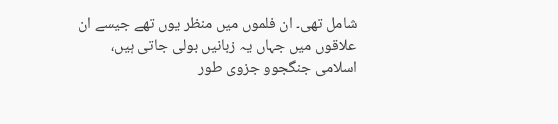شامل تھی۔ ان فلموں میں منظر یوں تھے جیسے ان علاقوں میں جہاں یہ زبانیں بولی جاتی ہیں، اسلامی جنگجوو جزوی طور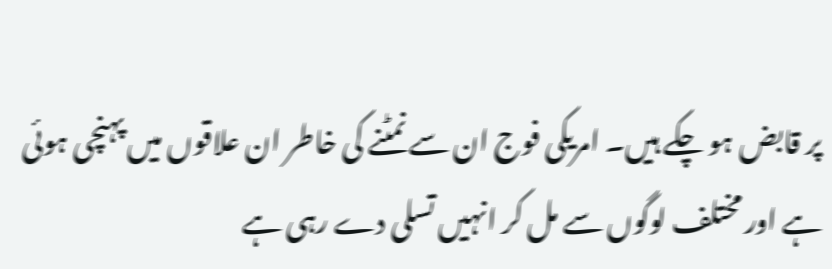پر قابض ہو چکے ہیں۔ امریکی فوج ان سے نمٹنے کی خاطر ان علاقوں میں پہنچی ہوئی ہے اور مختلف لوگوں سے مل کر انہیں تسلی دے رہی ہے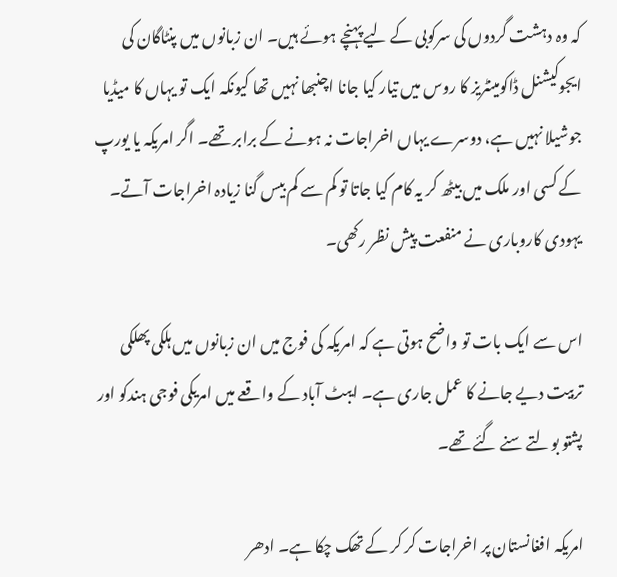کہ وہ دہشت گردوں کی سرکوبی کے لیے پہنچے ہوئے ہیں۔ ان زبانوں میں پنٹاگان کی ایجوکیشنل ڈاکومینٹریز کا روس میں تیار کیا جانا اچنبھا نہیں تھا کیونکہ ایک تو یہاں کا میڈیا جوشیلا نہیں ہے، دوسرے یہاں اخراجات نہ ہونے کے برابر تھے۔ اگر امریکہ یا یورپ کے کسی اور ملک میں بیٹھ کر یہ کام کیا جاتا تو کم سے کم بیس گنا زیادہ اخراجات آتے۔ یہودی کاروباری نے منفعت پیش نظر رکھی۔

اس سے ایک بات تو واضح ہوتی ہے کہ امریکہ کی فوج میں ان زبانوں میں ہلکی پھلکی تربیت دیے جانے کا عمل جاری ہے۔ ایبٹ آباد کے واقعے میں امریکی فوجی ہندکو اور پشتو بولتے سنے گئے تھے۔

امریکہ افغانستان پر اخراجات کر کر کے تھک چکا ہے۔ ادھر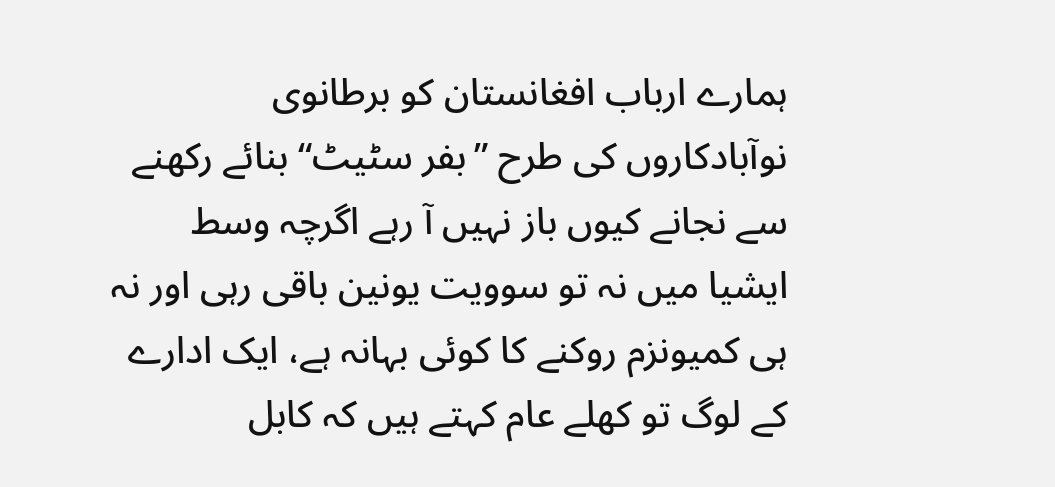ہمارے ارباب افغانستان کو برطانوی نوآبادکاروں کی طرح ”بفر سٹیٹ“ بنائے رکھنے سے نجانے کیوں باز نہیں آ رہے اگرچہ وسط ایشیا میں نہ تو سوویت یونین باقی رہی اور نہ ہی کمیونزم روکنے کا کوئی بہانہ ہے، ایک ادارے کے لوگ تو کھلے عام کہتے ہیں کہ کابل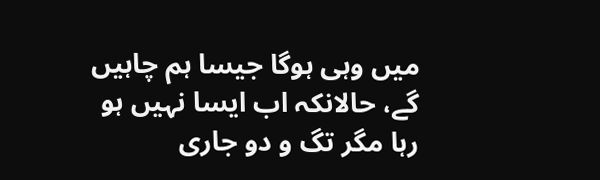میں وہی ہوگا جیسا ہم چاہیں گے، حالانکہ اب ایسا نہیں ہو رہا مگر تگ و دو جاری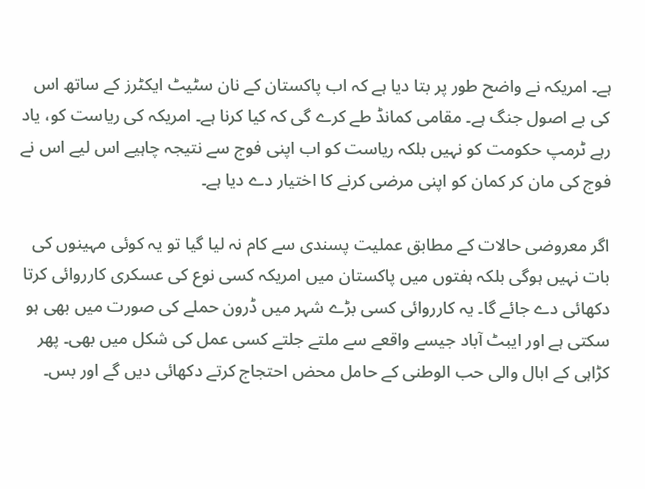ہے۔ امریکہ نے واضح طور پر بتا دیا ہے کہ اب پاکستان کے نان سٹیٹ ایکٹرز کے ساتھ اس کی بے اصول جنگ ہے۔ مقامی کمانڈ طے کرے گی کہ کیا کرنا ہے۔ امریکہ کی ریاست کو، یاد رہے ٹرمپ حکومت کو نہیں بلکہ ریاست کو اب اپنی فوج سے نتیجہ چاہیے اس لیے اس نے فوج کی مان کر کمان کو اپنی مرضی کرنے کا اختیار دے دیا ہے۔

اگر معروضی حالات کے مطابق عملیت پسندی سے کام نہ لیا گیا تو یہ کوئی مہینوں کی بات نہیں ہوگی بلکہ ہفتوں میں پاکستان میں امریکہ کسی نوع کی عسکری کارروائی کرتا دکھائی دے جائے گا۔ یہ کارروائی کسی بڑے شہر میں ڈرون حملے کی صورت میں بھی ہو سکتی ہے اور ایبٹ آباد جیسے واقعے سے ملتے جلتے کسی عمل کی شکل میں بھی۔ پھر کڑاہی کے ابال والی حب الوطنی کے حامل محض احتجاج کرتے دکھائی دیں گے اور بس۔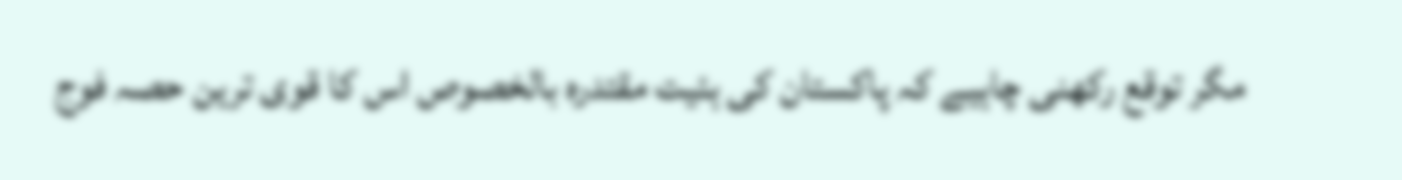مگر توقع رکھنی چاہیے کہ پاکستان کی ہئیت مقتدرہ بالخصوص اس کا قوی ترین حصہ فوج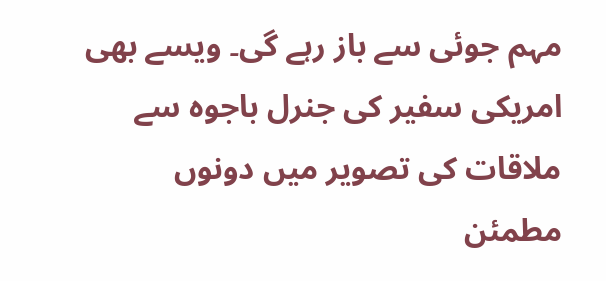مہم جوئی سے باز رہے گی۔ ویسے بھی امریکی سفیر کی جنرل باجوہ سے ملاقات کی تصویر میں دونوں مطمئن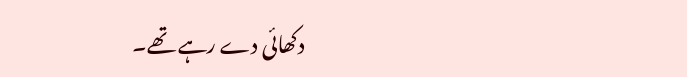دکھائی دے رہے تھے۔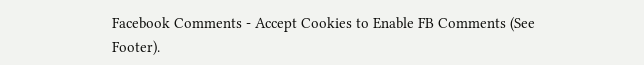Facebook Comments - Accept Cookies to Enable FB Comments (See Footer).